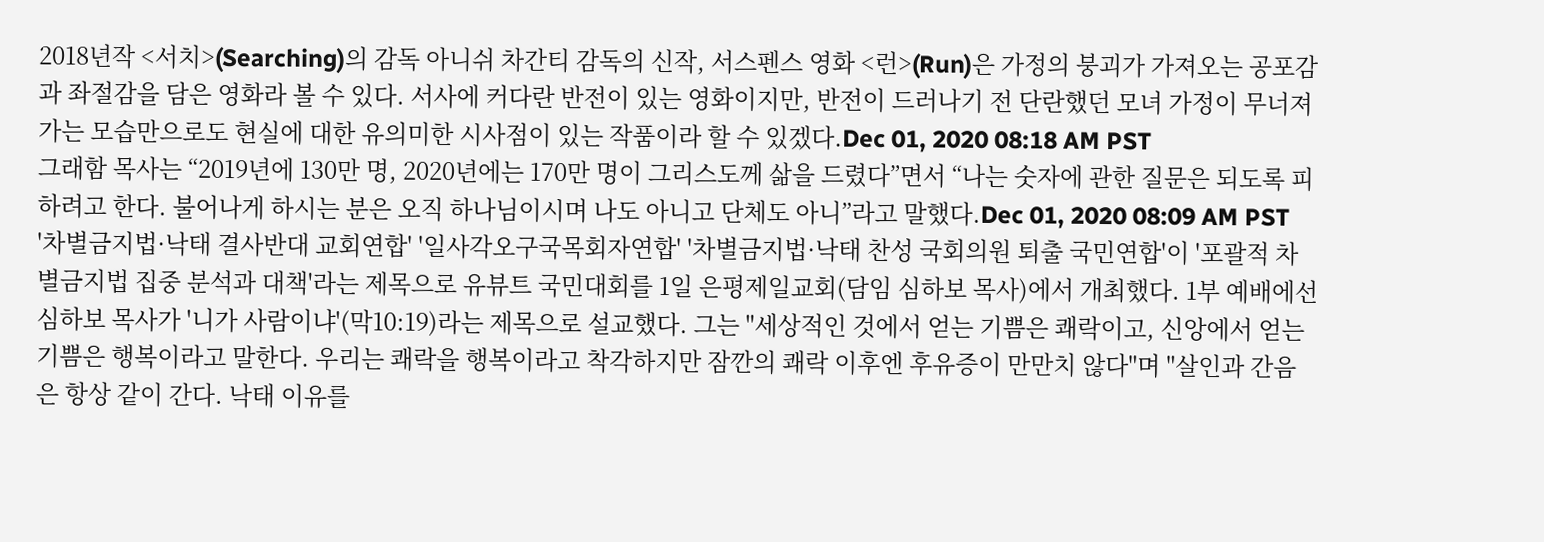2018년작 <서치>(Searching)의 감독 아니쉬 차간티 감독의 신작, 서스펜스 영화 <런>(Run)은 가정의 붕괴가 가져오는 공포감과 좌절감을 담은 영화라 볼 수 있다. 서사에 커다란 반전이 있는 영화이지만, 반전이 드러나기 전 단란했던 모녀 가정이 무너져 가는 모습만으로도 현실에 대한 유의미한 시사점이 있는 작품이라 할 수 있겠다.Dec 01, 2020 08:18 AM PST
그래함 목사는 “2019년에 130만 명, 2020년에는 170만 명이 그리스도께 삶을 드렸다”면서 “나는 숫자에 관한 질문은 되도록 피하려고 한다. 불어나게 하시는 분은 오직 하나님이시며 나도 아니고 단체도 아니”라고 말했다.Dec 01, 2020 08:09 AM PST
'차별금지법·낙태 결사반대 교회연합' '일사각오구국목회자연합' '차별금지법·낙태 찬성 국회의원 퇴출 국민연합'이 '포괄적 차별금지법 집중 분석과 대책'라는 제목으로 유뷰트 국민대회를 1일 은평제일교회(담임 심하보 목사)에서 개최했다. 1부 예배에선 심하보 목사가 '니가 사람이냐'(막10:19)라는 제목으로 설교했다. 그는 "세상적인 것에서 얻는 기쁨은 쾌락이고, 신앙에서 얻는 기쁨은 행복이라고 말한다. 우리는 쾌락을 행복이라고 착각하지만 잠깐의 쾌락 이후엔 후유증이 만만치 않다"며 "살인과 간음은 항상 같이 간다. 낙태 이유를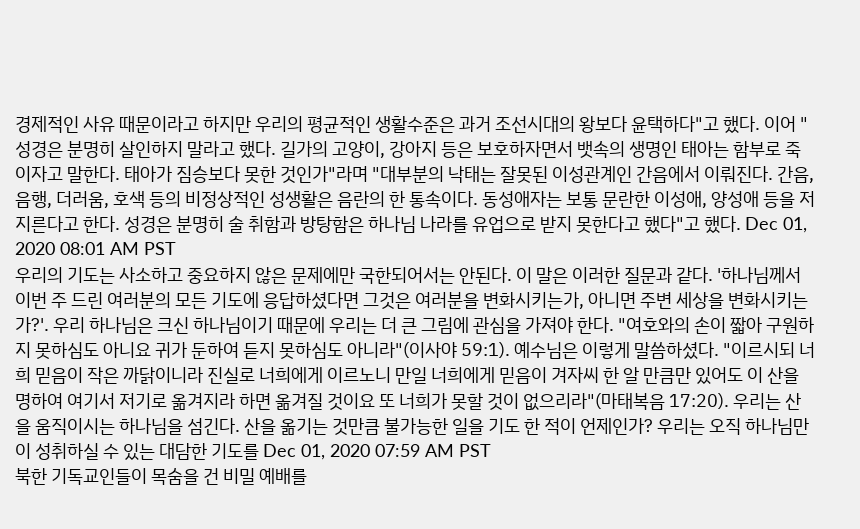경제적인 사유 때문이라고 하지만 우리의 평균적인 생활수준은 과거 조선시대의 왕보다 윤택하다"고 했다. 이어 "성경은 분명히 살인하지 말라고 했다. 길가의 고양이, 강아지 등은 보호하자면서 뱃속의 생명인 태아는 함부로 죽이자고 말한다. 태아가 짐승보다 못한 것인가"라며 "대부분의 낙태는 잘못된 이성관계인 간음에서 이뤄진다. 간음, 음행, 더러움, 호색 등의 비정상적인 성생활은 음란의 한 통속이다. 동성애자는 보통 문란한 이성애, 양성애 등을 저지른다고 한다. 성경은 분명히 술 취함과 방탕함은 하나님 나라를 유업으로 받지 못한다고 했다"고 했다. Dec 01, 2020 08:01 AM PST
우리의 기도는 사소하고 중요하지 않은 문제에만 국한되어서는 안된다. 이 말은 이러한 질문과 같다. '하나님께서 이번 주 드린 여러분의 모든 기도에 응답하셨다면 그것은 여러분을 변화시키는가, 아니면 주변 세상을 변화시키는가?'. 우리 하나님은 크신 하나님이기 때문에 우리는 더 큰 그림에 관심을 가져야 한다. "여호와의 손이 짧아 구원하지 못하심도 아니요 귀가 둔하여 듣지 못하심도 아니라"(이사야 59:1). 예수님은 이렇게 말씀하셨다. "이르시되 너희 믿음이 작은 까닭이니라 진실로 너희에게 이르노니 만일 너희에게 믿음이 겨자씨 한 알 만큼만 있어도 이 산을 명하여 여기서 저기로 옮겨지라 하면 옮겨질 것이요 또 너희가 못할 것이 없으리라"(마태복음 17:20). 우리는 산을 움직이시는 하나님을 섬긴다. 산을 옮기는 것만큼 불가능한 일을 기도 한 적이 언제인가? 우리는 오직 하나님만이 성취하실 수 있는 대담한 기도를 Dec 01, 2020 07:59 AM PST
북한 기독교인들이 목숨을 건 비밀 예배를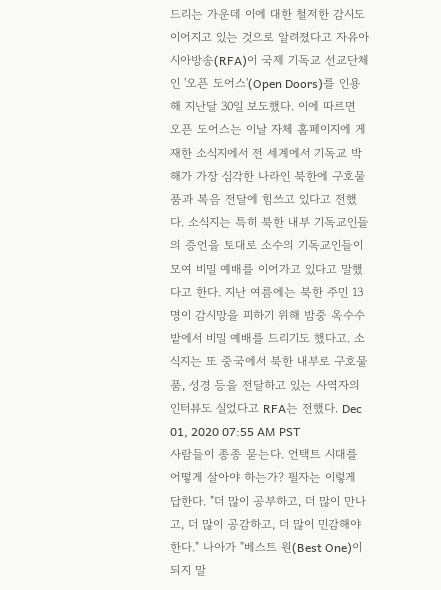드리는 가운데 이에 대한 철저한 감시도 이어지고 있는 것으로 알려졌다고 자유아시아방송(RFA)이 국제 기독교 선교단체인 '오픈 도어스'(Open Doors)를 인용해 지난달 30일 보도했다. 이에 따르면 오픈 도어스는 이날 자체 홈페이지에 게재한 소식지에서 전 세계에서 기독교 박해가 가장 심각한 나라인 북한에 구호물품과 복음 전달에 힘쓰고 있다고 전했다. 소식지는 특히 북한 내부 기독교인들의 증언을 토대로 소수의 기독교인들이 모여 비밀 예배를 이어가고 있다고 말했다고 한다. 지난 여름에는 북한 주민 13명이 감시망을 피하기 위해 밤중 옥수수밭에서 비밀 예배를 드리기도 했다고. 소식지는 또 중국에서 북한 내부로 구호물품, 성경 등을 전달하고 있는 사역자의 인터뷰도 실었다고 RFA는 전했다. Dec 01, 2020 07:55 AM PST
사람들이 종종 묻는다. 언택트 시대를 어떻게 살아야 하는가? 필자는 이렇게 답한다. "더 많이 공부하고, 더 많이 만나고, 더 많이 공감하고, 더 많이 민감해야 한다." 나아가 "베스트 원(Best One)이 되지 말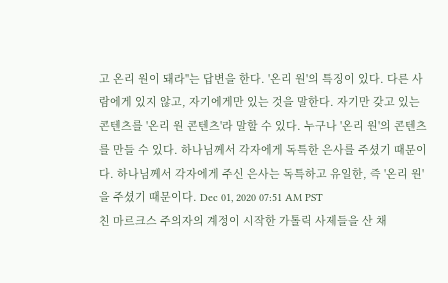고 온리 원이 돼라"는 답변을 한다. '온리 원'의 특징이 있다. 다른 사람에게 있지 않고, 자기에게만 있는 것을 말한다. 자기만 갖고 있는 콘텐츠를 '온리 원 콘텐츠'라 말할 수 있다. 누구나 '온리 원'의 콘텐츠를 만들 수 있다. 하나님께서 각자에게 독특한 은사를 주셨기 때문이다. 하나님께서 각자에게 주신 은사는 독특하고 유일한, 즉 '온리 원'을 주셨기 때문이다. Dec 01, 2020 07:51 AM PST
친 마르크스 주의자의 계정이 시작한 가톨릭 사제들을 산 채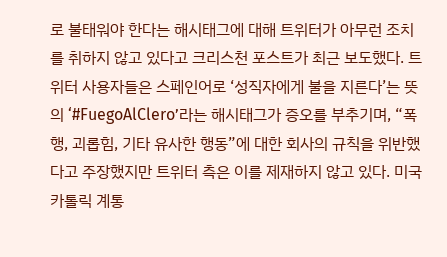로 불태워야 한다는 해시태그에 대해 트위터가 아무런 조치를 취하지 않고 있다고 크리스천 포스트가 최근 보도했다. 트위터 사용자들은 스페인어로 ‘성직자에게 불을 지른다’는 뜻의 ‘#FuegoAlClero’라는 해시태그가 증오를 부추기며, “폭행, 괴롭힘, 기타 유사한 행동”에 대한 회사의 규칙을 위반했다고 주장했지만 트위터 측은 이를 제재하지 않고 있다. 미국 카톨릭 계통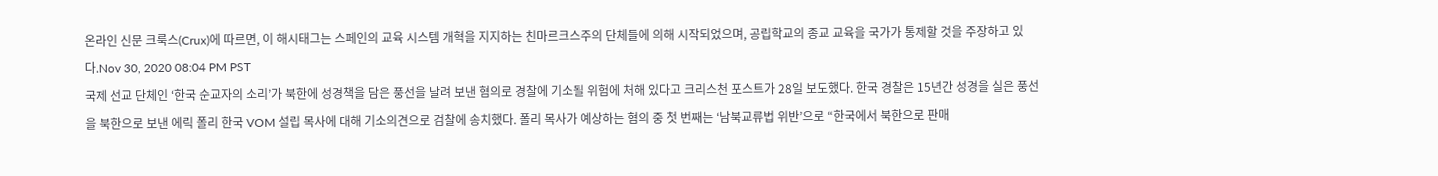온라인 신문 크룩스(Crux)에 따르면, 이 해시태그는 스페인의 교육 시스템 개혁을 지지하는 친마르크스주의 단체들에 의해 시작되었으며, 공립학교의 종교 교육을 국가가 통제할 것을 주장하고 있다.Nov 30, 2020 08:04 PM PST
국제 선교 단체인 ‘한국 순교자의 소리’가 북한에 성경책을 담은 풍선을 날려 보낸 혐의로 경찰에 기소될 위험에 처해 있다고 크리스천 포스트가 28일 보도했다. 한국 경찰은 15년간 성경을 실은 풍선을 북한으로 보낸 에릭 폴리 한국 VOM 설립 목사에 대해 기소의견으로 검찰에 송치했다. 폴리 목사가 예상하는 혐의 중 첫 번째는 ‘남북교류법 위반’으로 “한국에서 북한으로 판매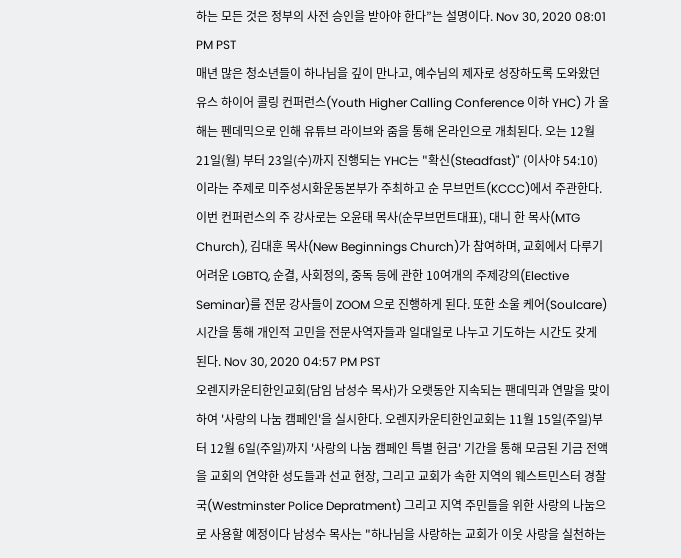하는 모든 것은 정부의 사전 승인을 받아야 한다”는 설명이다. Nov 30, 2020 08:01 PM PST
매년 많은 청소년들이 하나님을 깊이 만나고, 예수님의 제자로 성장하도록 도와왔던 유스 하이어 콜링 컨퍼런스(Youth Higher Calling Conference 이하 YHC) 가 올해는 펜데믹으로 인해 유튜브 라이브와 줌을 통해 온라인으로 개최된다. 오는 12월 21일(월) 부터 23일(수)까지 진행되는 YHC는 "확신(Steadfast)" (이사야 54:10) 이라는 주제로 미주성시화운동본부가 주최하고 순 무브먼트(KCCC)에서 주관한다. 이번 컨퍼런스의 주 강사로는 오윤태 목사(순무브먼트대표), 대니 한 목사(MTG Church), 김대훈 목사(New Beginnings Church)가 참여하며, 교회에서 다루기 어려운 LGBTQ, 순결, 사회정의, 중독 등에 관한 10여개의 주제강의(Elective Seminar)를 전문 강사들이 ZOOM 으로 진행하게 된다. 또한 소울 케어(Soulcare) 시간을 통해 개인적 고민을 전문사역자들과 일대일로 나누고 기도하는 시간도 갖게 된다. Nov 30, 2020 04:57 PM PST
오렌지카운티한인교회(담임 남성수 목사)가 오랫동안 지속되는 팬데믹과 연말을 맞이하여 '사랑의 나눔 캠페인'을 실시한다. 오렌지카운티한인교회는 11월 15일(주일)부터 12월 6일(주일)까지 '사랑의 나눔 캠페인 특별 헌금' 기간을 통해 모금된 기금 전액을 교회의 연약한 성도들과 선교 현장, 그리고 교회가 속한 지역의 웨스트민스터 경찰국(Westminster Police Depratment) 그리고 지역 주민들을 위한 사랑의 나눔으로 사용할 예정이다 남성수 목사는 "하나님을 사랑하는 교회가 이웃 사랑을 실천하는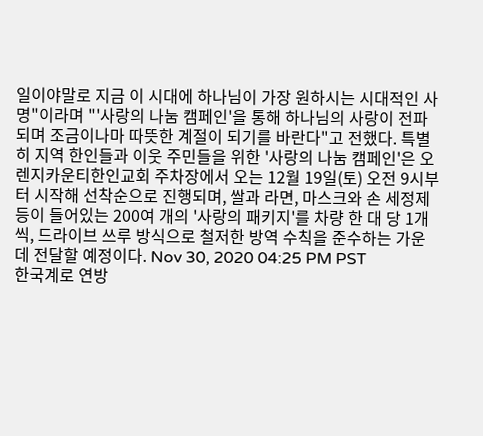일이야말로 지금 이 시대에 하나님이 가장 원하시는 시대적인 사명"이라며 "'사랑의 나눔 캠페인'을 통해 하나님의 사랑이 전파되며 조금이나마 따뜻한 계절이 되기를 바란다"고 전했다. 특별히 지역 한인들과 이웃 주민들을 위한 '사랑의 나눔 캠페인'은 오렌지카운티한인교회 주차장에서 오는 12월 19일(토) 오전 9시부터 시작해 선착순으로 진행되며, 쌀과 라면, 마스크와 손 세정제 등이 들어있는 200여 개의 '사랑의 패키지'를 차량 한 대 당 1개씩, 드라이브 쓰루 방식으로 철저한 방역 수칙을 준수하는 가운데 전달할 예정이다. Nov 30, 2020 04:25 PM PST
한국계로 연방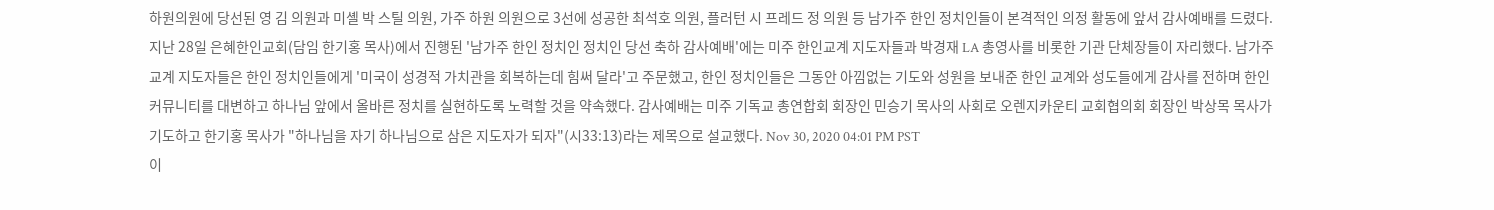하원의원에 당선된 영 김 의원과 미셸 박 스틸 의원, 가주 하원 의원으로 3선에 성공한 최석호 의원, 플러턴 시 프레드 정 의원 등 남가주 한인 정치인들이 본격적인 의정 활동에 앞서 감사예배를 드렸다. 지난 28일 은혜한인교회(담임 한기홍 목사)에서 진행된 '남가주 한인 정치인 정치인 당선 축하 감사예배'에는 미주 한인교계 지도자들과 박경재 LA 총영사를 비롯한 기관 단체장들이 자리했다. 남가주 교계 지도자들은 한인 정치인들에게 '미국이 성경적 가치관을 회복하는데 힘써 달라'고 주문했고, 한인 정치인들은 그동안 아낌없는 기도와 성원을 보내준 한인 교계와 성도들에게 감사를 전하며 한인 커뮤니티를 대변하고 하나님 앞에서 올바른 정치를 실현하도록 노력할 것을 약속했다. 감사예배는 미주 기독교 총연합회 회장인 민승기 목사의 사회로 오렌지카운티 교회협의회 회장인 박상목 목사가 기도하고 한기홍 목사가 "하나님을 자기 하나님으로 삼은 지도자가 되자"(시33:13)라는 제목으로 설교했다. Nov 30, 2020 04:01 PM PST
이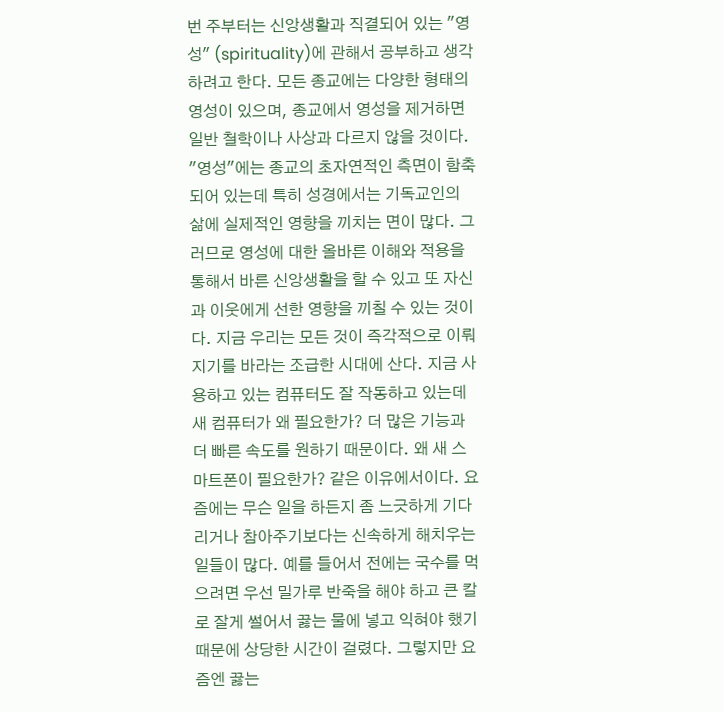번 주부터는 신앙생활과 직결되어 있는 "영성" (spirituality)에 관해서 공부하고 생각하려고 한다. 모든 종교에는 다양한 형태의 영성이 있으며, 종교에서 영성을 제거하면 일반 철학이나 사상과 다르지 않을 것이다. "영성"에는 종교의 초자연적인 측면이 함축되어 있는데 특히 성경에서는 기독교인의 삶에 실제적인 영향을 끼치는 면이 많다. 그러므로 영성에 대한 올바른 이해와 적용을 통해서 바른 신앙생활을 할 수 있고 또 자신과 이웃에게 선한 영향을 끼칠 수 있는 것이다. 지금 우리는 모든 것이 즉각적으로 이뤄지기를 바라는 조급한 시대에 산다. 지금 사용하고 있는 컴퓨터도 잘 작동하고 있는데 새 컴퓨터가 왜 필요한가? 더 많은 기능과 더 빠른 속도를 원하기 때문이다. 왜 새 스마트폰이 필요한가? 같은 이유에서이다. 요즘에는 무슨 일을 하든지 좀 느긋하게 기다리거나 참아주기보다는 신속하게 해치우는 일들이 많다. 예를 들어서 전에는 국수를 먹으려면 우선 밀가루 반죽을 해야 하고 큰 칼로 잘게 썰어서 끓는 물에 넣고 익혀야 했기 때문에 상당한 시간이 걸렸다. 그렇지만 요즘엔 끓는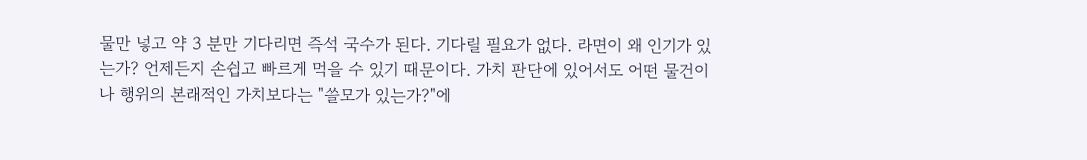물만 넣고 약 3 분만 기다리면 즉석 국수가 된다. 기다릴 필요가 없다. 라면이 왜 인기가 있는가? 언제든지 손쉽고 빠르게 먹을 수 있기 때문이다. 가치 판단에 있어서도 어떤 물건이나 행위의 본래적인 가치보다는 "쓸모가 있는가?"에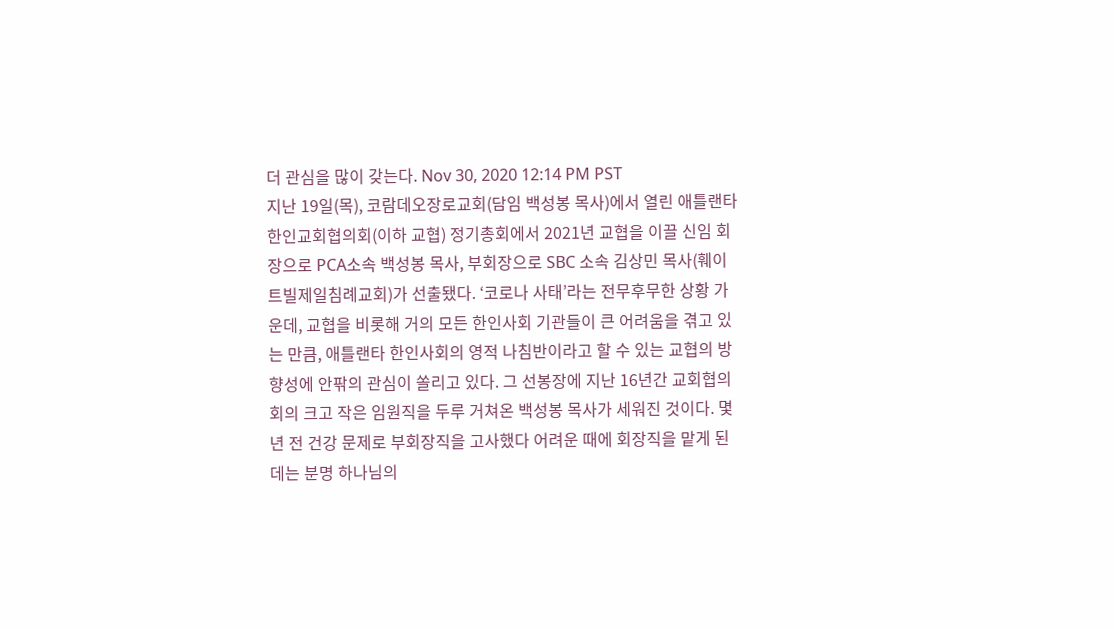더 관심을 많이 갖는다. Nov 30, 2020 12:14 PM PST
지난 19일(목), 코람데오장로교회(담임 백성봉 목사)에서 열린 애틀랜타한인교회협의회(이하 교협) 정기총회에서 2021년 교협을 이끌 신임 회장으로 PCA소속 백성봉 목사, 부회장으로 SBC 소속 김상민 목사(훼이트빌제일침례교회)가 선출됐다. ‘코로나 사태’라는 전무후무한 상황 가운데, 교협을 비롯해 거의 모든 한인사회 기관들이 큰 어려움을 겪고 있는 만큼, 애틀랜타 한인사회의 영적 나침반이라고 할 수 있는 교협의 방향성에 안팎의 관심이 쏠리고 있다. 그 선봉장에 지난 16년간 교회협의회의 크고 작은 임원직을 두루 거쳐온 백성봉 목사가 세워진 것이다. 몇 년 전 건강 문제로 부회장직을 고사했다 어려운 때에 회장직을 맡게 된 데는 분명 하나님의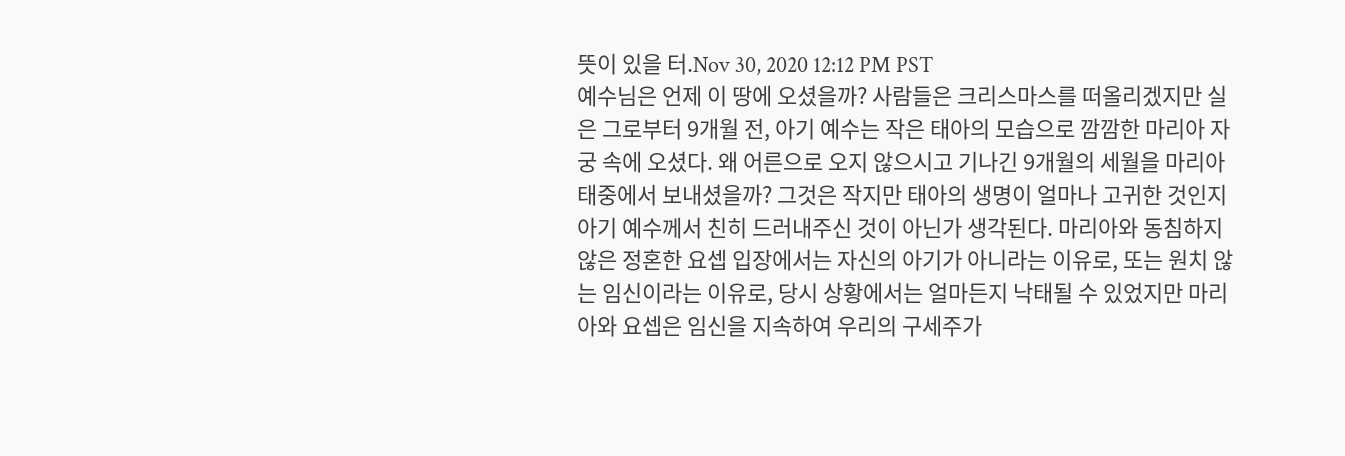뜻이 있을 터.Nov 30, 2020 12:12 PM PST
예수님은 언제 이 땅에 오셨을까? 사람들은 크리스마스를 떠올리겠지만 실은 그로부터 9개월 전, 아기 예수는 작은 태아의 모습으로 깜깜한 마리아 자궁 속에 오셨다. 왜 어른으로 오지 않으시고 기나긴 9개월의 세월을 마리아 태중에서 보내셨을까? 그것은 작지만 태아의 생명이 얼마나 고귀한 것인지 아기 예수께서 친히 드러내주신 것이 아닌가 생각된다. 마리아와 동침하지 않은 정혼한 요셉 입장에서는 자신의 아기가 아니라는 이유로, 또는 원치 않는 임신이라는 이유로, 당시 상황에서는 얼마든지 낙태될 수 있었지만 마리아와 요셉은 임신을 지속하여 우리의 구세주가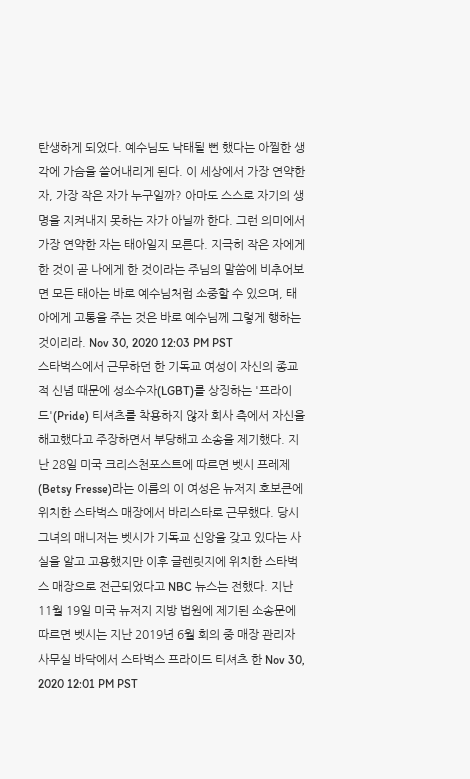탄생하게 되었다. 예수님도 낙태될 뻔 했다는 아찔한 생각에 가슴을 쓸어내리게 된다. 이 세상에서 가장 연약한 자, 가장 작은 자가 누구일까? 아마도 스스로 자기의 생명을 지켜내지 못하는 자가 아닐까 한다. 그런 의미에서 가장 연약한 자는 태아일지 모른다. 지극히 작은 자에게 한 것이 곧 나에게 한 것이라는 주님의 말씀에 비추어보면 모든 태아는 바로 예수님처럼 소중할 수 있으며, 태아에게 고통을 주는 것은 바로 예수님께 그렇게 행하는 것이리라. Nov 30, 2020 12:03 PM PST
스타벅스에서 근무하던 한 기독교 여성이 자신의 종교적 신념 때문에 성소수자(LGBT)를 상징하는 '프라이드'(Pride) 티셔츠를 착용하지 않자 회사 측에서 자신을 해고했다고 주장하면서 부당해고 소송을 제기했다. 지난 28일 미국 크리스천포스트에 따르면 벳시 프레제(Betsy Fresse)라는 이름의 이 여성은 뉴저지 호보큰에 위치한 스타벅스 매장에서 바리스타로 근무했다. 당시 그녀의 매니저는 벳시가 기독교 신앙을 갖고 있다는 사실을 알고 고용했지만 이후 글렌릿지에 위치한 스타벅스 매장으로 전근되었다고 NBC 뉴스는 전했다. 지난 11월 19일 미국 뉴저지 지방 법원에 제기된 소송문에 따르면 벳시는 지난 2019년 6월 회의 중 매장 관리자 사무실 바닥에서 스타벅스 프라이드 티셔츠 한 Nov 30, 2020 12:01 PM PST